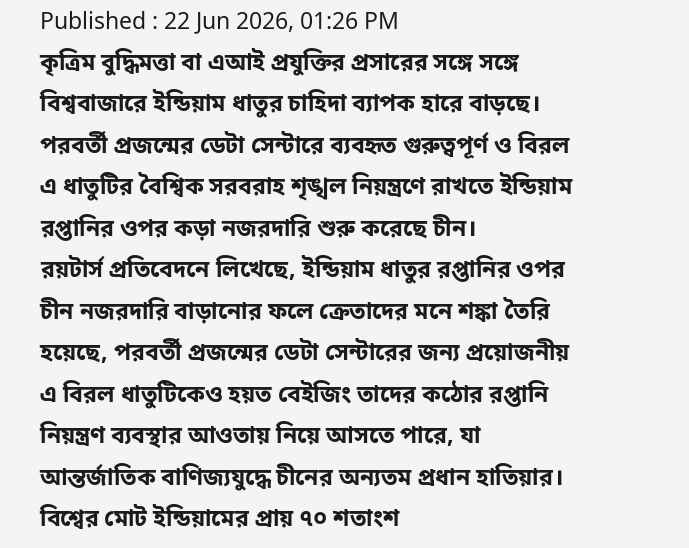Published : 22 Jun 2026, 01:26 PM
কৃত্রিম বুদ্ধিমত্তা বা এআই প্রযুক্তির প্রসারের সঙ্গে সঙ্গে বিশ্ববাজারে ইন্ডিয়াম ধাতুর চাহিদা ব্যাপক হারে বাড়ছে। পরবর্তী প্রজন্মের ডেটা সেন্টারে ব্যবহৃত গুরুত্বপূর্ণ ও বিরল এ ধাতুটির বৈশ্বিক সরবরাহ শৃঙ্খল নিয়ন্ত্রণে রাখতে ইন্ডিয়াম রপ্তানির ওপর কড়া নজরদারি শুরু করেছে চীন।
রয়টার্স প্রতিবেদনে লিখেছে, ইন্ডিয়াম ধাতুর রপ্তানির ওপর চীন নজরদারি বাড়ানোর ফলে ক্রেতাদের মনে শঙ্কা তৈরি হয়েছে, পরবর্তী প্রজন্মের ডেটা সেন্টারের জন্য প্রয়োজনীয় এ বিরল ধাতুটিকেও হয়ত বেইজিং তাদের কঠোর রপ্তানি নিয়ন্ত্রণ ব্যবস্থার আওতায় নিয়ে আসতে পারে, যা আন্তর্জাতিক বাণিজ্যযুদ্ধে চীনের অন্যতম প্রধান হাতিয়ার।
বিশ্বের মোট ইন্ডিয়ামের প্রায় ৭০ শতাংশ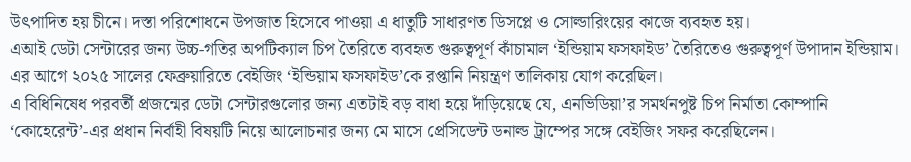উৎপাদিত হয় চীনে। দস্তা পরিশোধনে উপজাত হিসেবে পাওয়া এ ধাতুটি সাধারণত ডিসপ্লে ও সোল্ডারিংয়ের কাজে ব্যবহৃত হয়।
এআই ডেটা সেন্টারের জন্য উচ্চ-গতির অপটিক্যাল চিপ তৈরিতে ব্যবহৃত গুরুত্বপূর্ণ কাঁচামাল ‘ইন্ডিয়াম ফসফাইড’ তৈরিতেও গুরুত্বপূর্ণ উপাদান ইন্ডিয়াম।
এর আগে ২০২৫ সালের ফেব্রুয়ারিতে বেইজিং ‘ইন্ডিয়াম ফসফাইড’কে রপ্তানি নিয়ন্ত্রণ তালিকায় যোগ করেছিল।
এ বিধিনিষেধ পরবর্তী প্রজন্মের ডেটা সেন্টারগুলোর জন্য এতটাই বড় বাধা হয়ে দাঁড়িয়েছে যে, এনভিডিয়া’র সমর্থনপুষ্ট চিপ নির্মাতা কোম্পানি ‘কোহেরেন্ট’-এর প্রধান নির্বাহী বিষয়টি নিয়ে আলোচনার জন্য মে মাসে প্রেসিডেন্ট ডনাল্ড ট্রাম্পের সঙ্গে বেইজিং সফর করেছিলেন।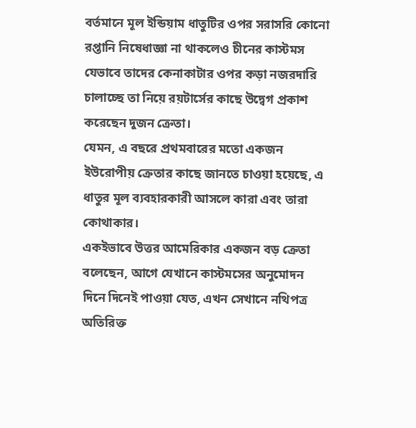বর্তমানে মূল ইন্ডিয়াম ধাতুটির ওপর সরাসরি কোনো রপ্তানি নিষেধাজ্ঞা না থাকলেও চীনের কাস্টমস যেভাবে তাদের কেনাকাটার ওপর কড়া নজরদারি চালাচ্ছে তা নিয়ে রয়টার্সের কাছে উদ্বেগ প্রকাশ করেছেন দুজন ক্রেতা।
যেমন, এ বছরে প্রথমবারের মতো একজন ইউরোপীয় ক্রেতার কাছে জানতে চাওয়া হয়েছে, এ ধাতুর মূল ব্যবহারকারী আসলে কারা এবং তারা কোথাকার।
একইভাবে উত্তর আমেরিকার একজন বড় ক্রেতা বলেছেন, আগে যেখানে কাস্টমসের অনুমোদন দিনে দিনেই পাওয়া যেত, এখন সেখানে নথিপত্র অতিরিক্ত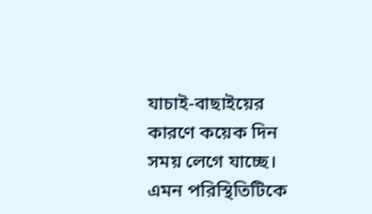যাচাই-বাছাইয়ের কারণে কয়েক দিন সময় লেগে যাচ্ছে।
এমন পরিস্থিতিটিকে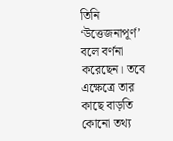তিনি ‘উত্তেজনাপূর্ণ’ বলে বর্ণনা করেছেন। তবে এক্ষেত্রে তার কাছে বাড়তি কোনো তথ্য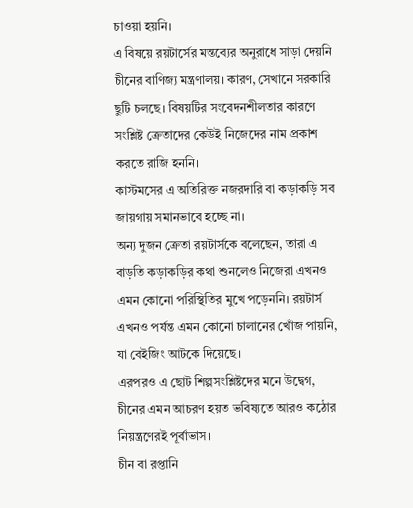চাওয়া হয়নি।
এ বিষয়ে রয়টার্সের মন্তব্যের অনুরাধে সাড়া দেয়নি চীনের বাণিজ্য মন্ত্রণালয়। কারণ, সেখানে সরকারি ছুটি চলছে। বিষয়টির সংবেদনশীলতার কারণে সংশ্লিষ্ট ক্রেতাদের কেউই নিজেদের নাম প্রকাশ করতে রাজি হননি।
কাস্টমসের এ অতিরিক্ত নজরদারি বা কড়াকড়ি সব জায়গায় সমানভাবে হচ্ছে না।
অন্য দুজন ক্রেতা রয়টার্সকে বলেছেন, তারা এ বাড়তি কড়াকড়ির কথা শুনলেও নিজেরা এখনও এমন কোনো পরিস্থিতির মুখে পড়েননি। রয়টার্স এখনও পর্যন্ত এমন কোনো চালানের খোঁজ পায়নি, যা বেইজিং আটকে দিয়েছে।
এরপরও এ ছোট শিল্পসংশ্লিষ্টদের মনে উদ্বেগ, চীনের এমন আচরণ হয়ত ভবিষ্যতে আরও কঠোর নিয়ন্ত্রণেরই পূর্বাভাস।
চীন বা রপ্তানি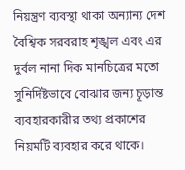নিয়ন্ত্রণ ব্যবস্থা থাকা অন্যান্য দেশ বৈশ্বিক সরবরাহ শৃঙ্খল এবং এর দুর্বল নানা দিক মানচিত্রের মতো সুনির্দিষ্টভাবে বোঝার জন্য চূড়ান্ত ব্যবহারকারীর তথ্য প্রকাশের নিয়মটি ব্যবহার করে থাকে।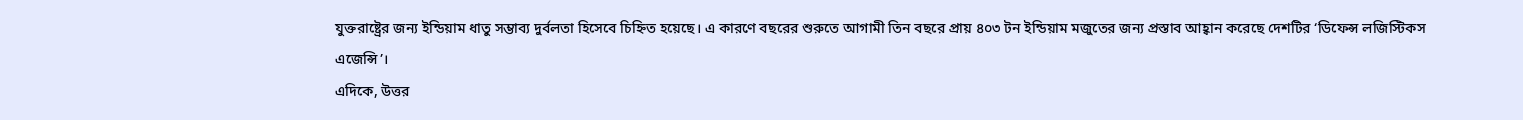যুক্তরাষ্ট্রের জন্য ইন্ডিয়াম ধাতু সম্ভাব্য দুর্বলতা হিসেবে চিহ্নিত হয়েছে। এ কারণে বছরের শুরুতে আগামী তিন বছরে প্রায় ৪০৩ টন ইন্ডিয়াম মজুতের জন্য প্রস্তাব আহ্বান করেছে দেশটির ‘ডিফেন্স লজিস্টিকস এজেন্সি’।
এদিকে, উত্তর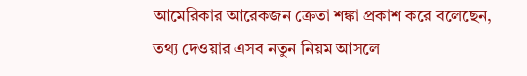আমেরিকার আরেকজন ক্রেতা শঙ্কা প্রকাশ করে বলেছেন, তথ্য দেওয়ার এসব নতুন নিয়ম আসলে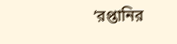‘রপ্তানির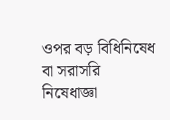ওপর বড় বিধিনিষেধ বা সরাসরি নিষেধাজ্ঞা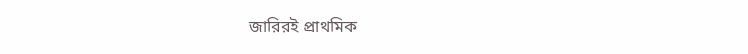জারিরই প্রাথমিক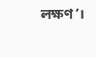লক্ষণ’।